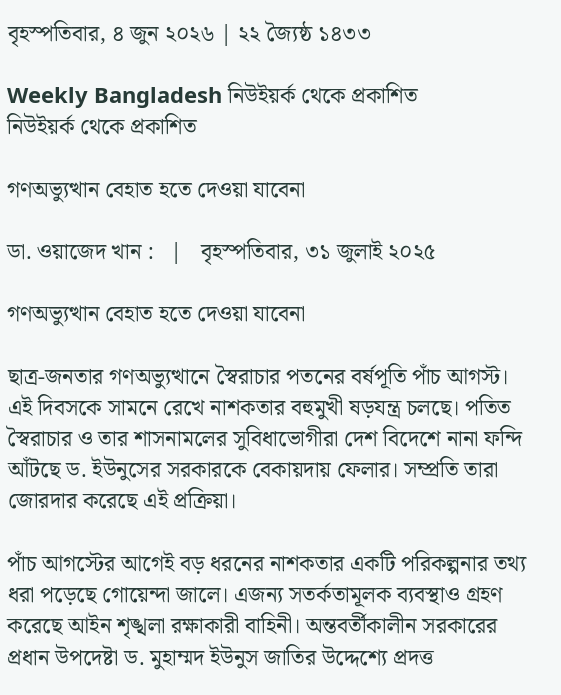বৃহস্পতিবার, ৪ জুন ২০২৬ | ২২ জ্যৈষ্ঠ ১৪৩৩

Weekly Bangladesh নিউইয়র্ক থেকে প্রকাশিত
নিউইয়র্ক থেকে প্রকাশিত

গণঅভ্যুত্থান বেহাত হতে দেওয়া যাবেনা

ডা. ওয়াজেদ খান :   |   বৃহস্পতিবার, ৩১ জুলাই ২০২৫

গণঅভ্যুত্থান বেহাত হতে দেওয়া যাবেনা

ছাত্র-জনতার গণঅভ্যুত্থানে স্বৈরাচার পতনের বর্ষপূতি পাঁচ আগস্ট। এই দিবসকে সামনে রেখে নাশকতার বহুমুখী ষড়যন্ত্র চলছে। পতিত স্বৈরাচার ও তার শাসনামলের সুবিধাভোগীরা দেশ বিদেশে নানা ফন্দি আঁটছে ড. ইউনুসের সরকারকে বেকায়দায় ফেলার। সম্প্রতি তারা জোরদার করেছে এই প্রক্রিয়া।

পাঁচ আগস্টের আগেই বড় ধরনের নাশকতার একটি পরিকল্পনার তথ্য ধরা পড়েছে গোয়েন্দা জালে। এজন্য সতর্কতামূলক ব্যবস্থাও গ্রহণ করেছে আইন শৃঙ্খলা রক্ষাকারী বাহিনী। অন্তবর্তীকালীন সরকারের প্রধান উপদেষ্টা ড. মুহাম্মদ ইউনুস জাতির উদ্দেশ্যে প্রদত্ত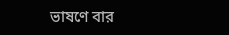ভাষণে বার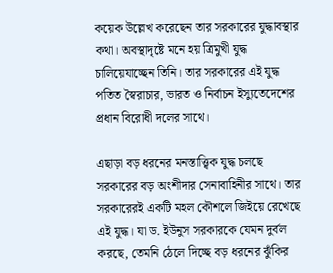কয়েক উল্লেখ করেছেন তার সরকারের যুদ্ধাবস্থার কথা। অবস্থাদৃষ্টে মনে হয় ত্রিমুখী যুদ্ধ চালিয়েযাচ্ছেন তিনি। তার সরকারের এই যুদ্ধ পতিত স্বৈরাচার, ভারত ও নির্বাচন ইস্যুতেদেশের প্রধান বিরোধী দলের সাথে।

এছাড়া বড় ধরনের মনস্তাত্ত্বিক যুদ্ধ চলছে সরকারের বড় অংশীদার সেনাবাহিনীর সাথে। তার সরকারেরই একটি মহল কৌশলে জিইয়ে রেখেছে এই যুদ্ধ। যা ড. ইউনুস সরকারকে যেমন দুর্বল করছে, তেমনি ঠেলে দিচ্ছে বড় ধরনের ঝুঁকির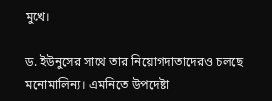মুখে।

ড. ইউনুসের সাথে তার নিয়োগদাতাদেরও চলছে মনোমালিন্য। এমনিতে উপদেষ্টা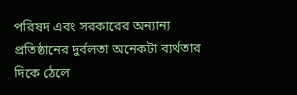পরিষদ এবং সরকারের অন্যান্য প্রতিষ্ঠানের দুর্বলতা অনেকটা ব্যর্থতার দিকে ঠেলে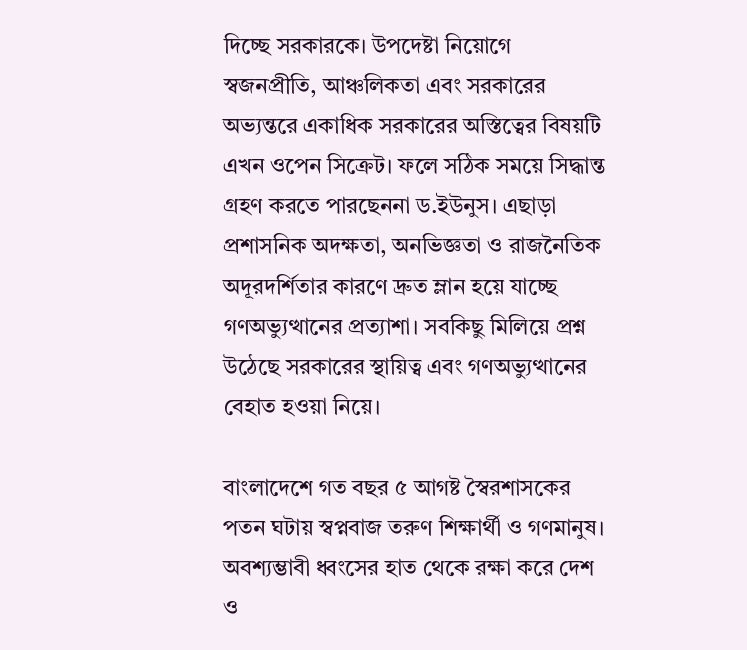দিচ্ছে সরকারকে। উপদেষ্টা নিয়োগে স্বজনপ্রীতি, আঞ্চলিকতা এবং সরকারের অভ্যন্তরে একাধিক সরকারের অস্তিত্বের বিষয়টি এখন ওপেন সিক্রেট। ফলে সঠিক সময়ে সিদ্ধান্ত গ্রহণ করতে পারছেননা ড.ইউনুস। এছাড়া প্রশাসনিক অদক্ষতা, অনভিজ্ঞতা ও রাজনৈতিক অদূরদর্শিতার কারণে দ্রুত ম্লান হয়ে যাচ্ছে গণঅভ্যুত্থানের প্রত্যাশা। সবকিছু মিলিয়ে প্রশ্ন উঠেছে সরকারের স্থায়িত্ব এবং গণঅভ্যুত্থানের বেহাত হওয়া নিয়ে।

বাংলাদেশে গত বছর ৫ আগষ্ট স্বৈরশাসকের পতন ঘটায় স্বপ্নবাজ তরুণ শিক্ষার্থী ও গণমানুষ। অবশ্যম্ভাবী ধ্বংসের হাত থেকে রক্ষা করে দেশ ও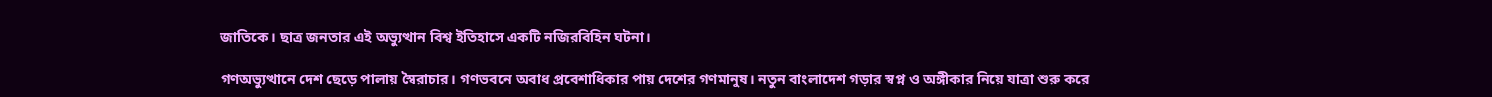জাতিকে। ছাত্র জনতার এই অভ্যুত্থান বিশ্ব ইতিহাসে একটি নজিরবিহিন ঘটনা।

গণঅভ্যুত্থানে দেশ ছেড়ে পালায় স্বৈরাচার। গণভবনে অবাধ প্রবেশাধিকার পায় দেশের গণমানুষ। নতুন বাংলাদেশ গড়ার স্বপ্ন ও অঙ্গীকার নিয়ে যাত্রা শুরু করে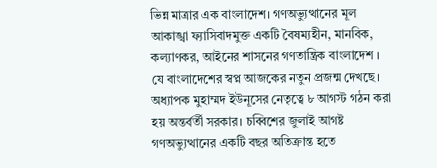ভিন্ন মাত্রার এক বাংলাদেশ। গণঅভ্যুত্থানের মূল আকাঙ্খা ফ্যাসিবাদমুক্ত একটি বৈষম্যহীন, মানবিক, কল্যাণকর, আইনের শাসনের গণতান্ত্রিক বাংলাদেশ । যে বাংলাদেশের স্বপ্ন আজকের নতুন প্রজন্ম দেখছে। অধ্যাপক মুহাম্মদ ইউনূসের নেতৃত্বে ৮ আগস্ট গঠন করা হয় অন্তর্বর্তী সরকার। চব্বিশের জুলাই আগষ্ট গণঅভ্যুত্থানের একটি বছর অতিক্রান্ত হতে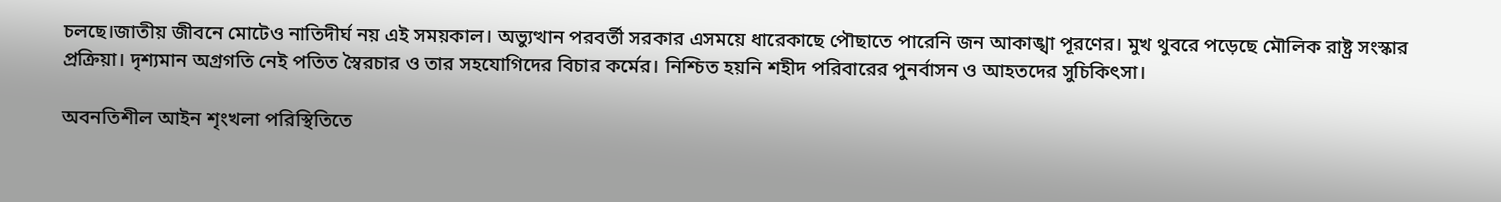চলছে।জাতীয় জীবনে মোটেও নাতিদীর্ঘ নয় এই সময়কাল। অভ্যুত্থান পরবর্তী সরকার এসময়ে ধারেকাছে পৌছাতে পারেনি জন আকাঙ্খা পূরণের। মুখ থুবরে পড়েছে মৌলিক রাষ্ট্র সংস্কার প্রক্রিয়া। দৃশ্যমান অগ্রগতি নেই পতিত স্বৈরচার ও তার সহযোগিদের বিচার কর্মের। নিশ্চিত হয়নি শহীদ পরিবারের পুনর্বাসন ও আহতদের সুচিকিৎসা।

অবনতিশীল আইন শৃংখলা পরিস্থিতিতে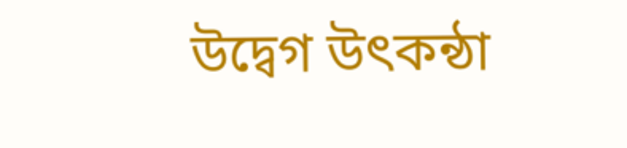উদ্বেগ উৎকন্ঠা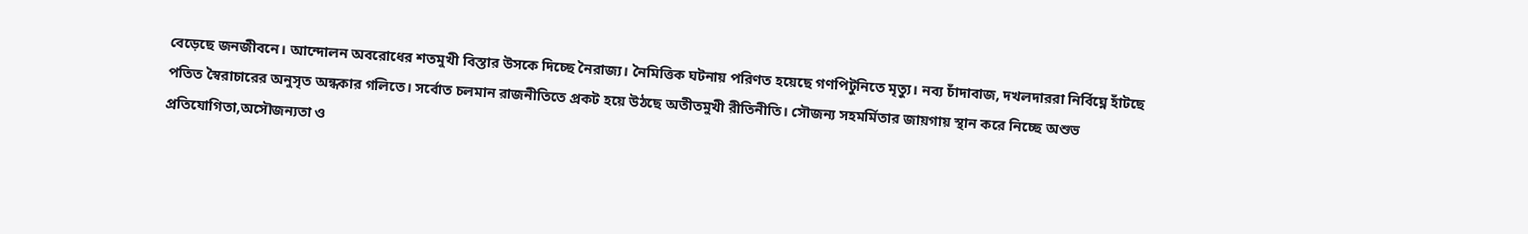বেড়েছে জনজীবনে। আন্দোলন অবরোধের শতমুখী বিস্তার উসকে দিচ্ছে নৈরাজ্য। নৈমিত্তিক ঘটনায় পরিণত হয়েছে গণপিটুনিতে মৃত্যু। নব্য চাঁদাবাজ, দখলদাররা নির্বিঘ্নে হাঁটছে পতিত স্বৈরাচারের অনুসৃত অন্ধকার গলিতে। সর্বোত চলমান রাজনীতিতে প্রকট হয়ে উঠছে অতীতমুখী রীতিনীতি। সৌজন্য সহমর্মিতার জায়গায় স্থান করে নিচ্ছে অশুভ প্রতিযোগিতা,অসৌজন্যতা ও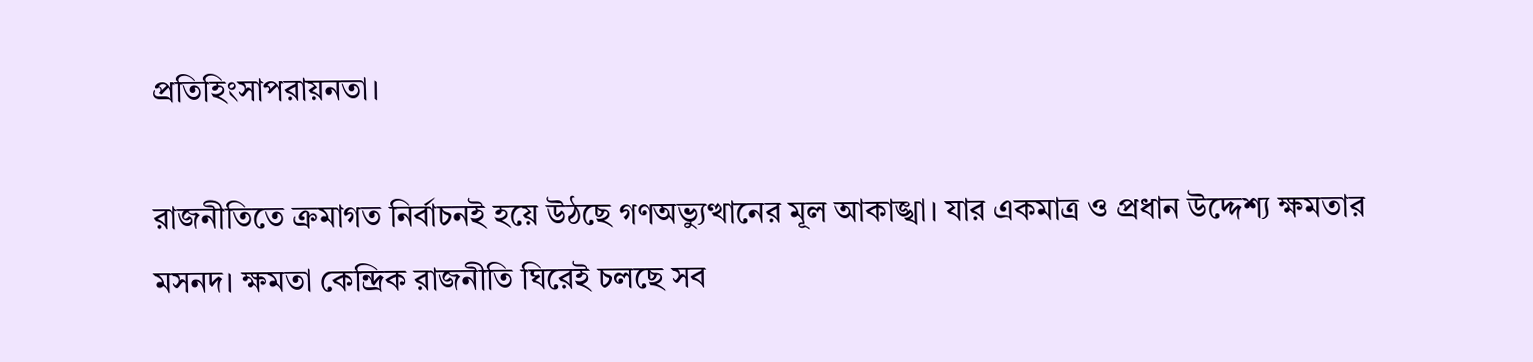প্রতিহিংসাপরায়নতা।

রাজনীতিতে ক্রমাগত নির্বাচনই হয়ে উঠছে গণঅভ্যুত্থানের মূল আকাঙ্খা। যার একমাত্র ও প্রধান উদ্দেশ্য ক্ষমতার মসনদ। ক্ষমতা কেন্দ্রিক রাজনীতি ঘিরেই চলছে সব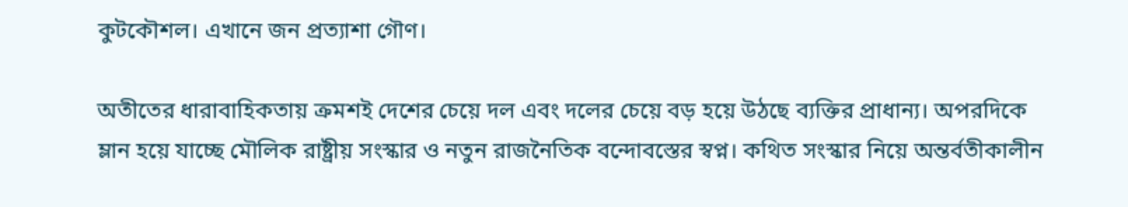কুটকৌশল। এখানে জন প্রত্যাশা গৌণ।

অতীতের ধারাবাহিকতায় ক্রমশই দেশের চেয়ে দল এবং দলের চেয়ে বড় হয়ে উঠছে ব্যক্তির প্রাধান্য। অপরদিকে ম্লান হয়ে যাচ্ছে মৌলিক রাষ্ট্রীয় সংস্কার ও নতুন রাজনৈতিক বন্দোবস্তের স্বপ্ন। কথিত সংস্কার নিয়ে অন্তর্বতীকালীন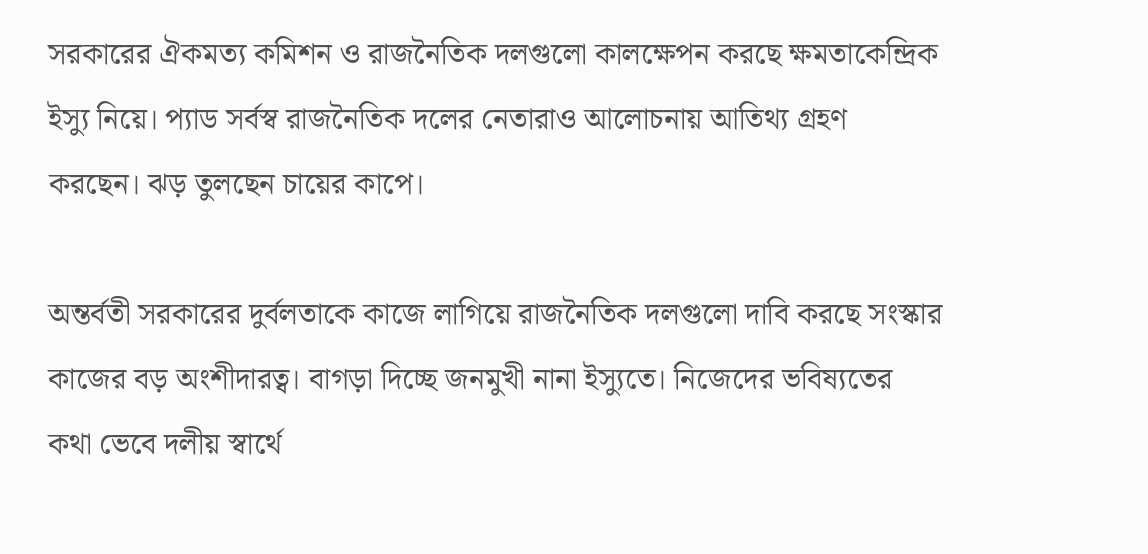সরকারের ঐকমত্য কমিশন ও রাজনৈতিক দলগুলো কালক্ষেপন করছে ক্ষমতাকেন্দ্রিক ইস্যু নিয়ে। প্যাড সর্বস্ব রাজনৈতিক দলের নেতারাও আলোচনায় আতিথ্য গ্রহণ করছেন। ঝড় তুলছেন চায়ের কাপে।

অন্তর্বতী সরকারের দুর্বলতাকে কাজে লাগিয়ে রাজনৈতিক দলগুলো দাবি করছে সংস্কার কাজের বড় অংশীদারত্ব। বাগড়া দিচ্ছে জনমুখী নানা ইস্যুতে। নিজেদের ভবিষ্যতের কথা ভেবে দলীয় স্বার্থে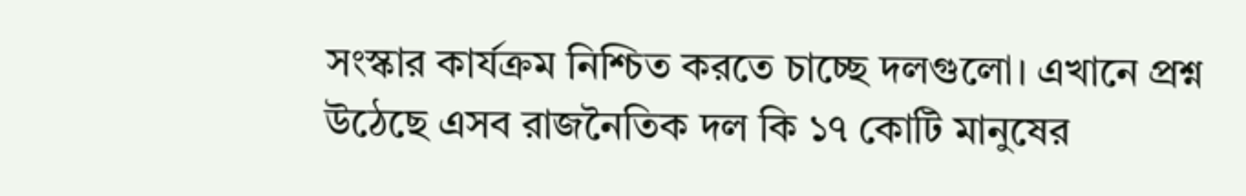সংস্কার কার্যক্রম নিশ্চিত করতে চাচ্ছে দলগুলো। এখানে প্রশ্ন উঠেছে এসব রাজনৈতিক দল কি ১৭ কোটি মানুষের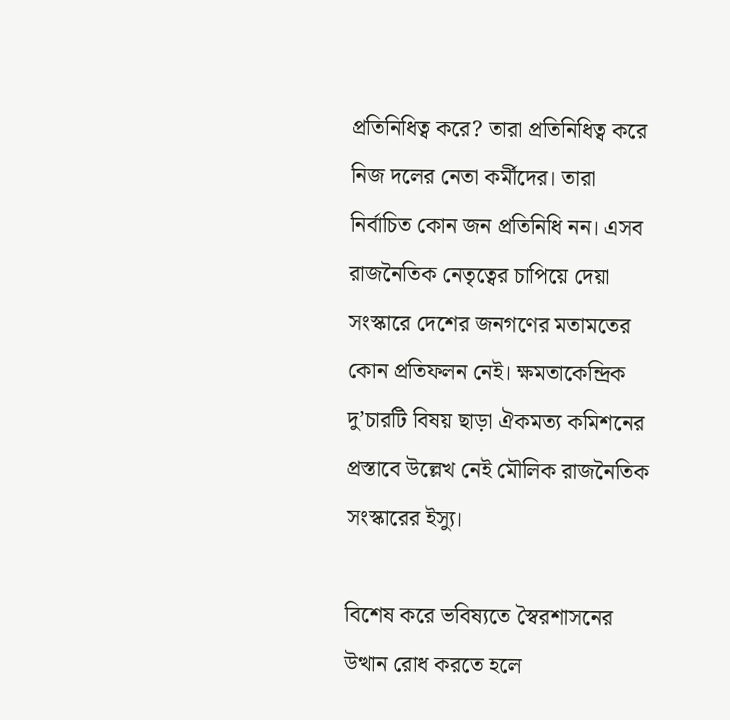প্রতিনিধিত্ব করে? তারা প্রতিনিধিত্ব করে নিজ দলের নেতা কর্মীদের। তারা নির্বাচিত কোন জন প্রতিনিধি নন। এসব রাজনৈতিক নেতৃত্বের চাপিয়ে দেয়া সংস্কারে দেশের জনগণের মতামতের কোন প্রতিফলন নেই। ক্ষমতাকেন্দ্রিক দু’চারটি বিষয় ছাড়া ঐকমত্য কমিশনের প্রস্তাবে উল্লেখ নেই মৌলিক রাজনৈতিক সংস্কারের ইস্যু।

বিশেষ করে ভবিষ্যতে স্বৈরশাসনের উত্থান রোধ করতে হলে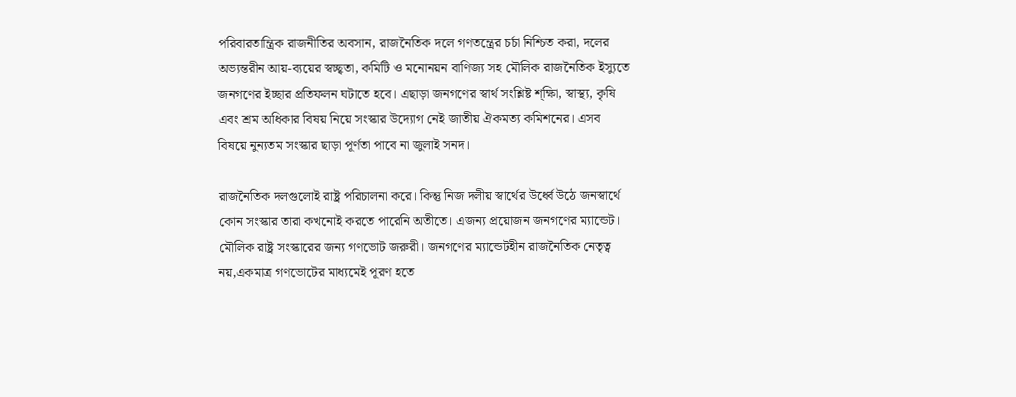পরিবারতান্ত্রিক রাজনীতির অবসান, রাজনৈতিক দলে গণতন্ত্রের চর্চা নিশ্চিত করা, দলের অভ্যন্তরীন আয়-ব্যয়ের স্বচ্ছ্বতা, কমিটি ও মনোনয়ন বাণিজ্য সহ মৌলিক রাজনৈতিক ইস্যুতে জনগণের ইচ্ছার প্রতিফলন ঘটাতে হবে। এছাড়া জনগণের স্বার্থ সংশ্লিষ্ট শ্ক্ষিা, স্বাস্থ্য, কৃষি এবং শ্রম অধিকার বিষয় নিয়ে সংস্কার উদ্যোগ নেই জাতীয় ঐকমত্য কমিশনের। এসব বিষয়ে নুন্যতম সংস্কার ছাড়া পূর্ণতা পাবে না জুলাই সনদ।

রাজনৈতিক দলগুলোই রাষ্ট্র পরিচালনা করে। কিন্তু নিজ দলীয় স্বার্থের উর্ধ্বে উঠে জনস্বার্থে কোন সংস্কার তারা কখনোই করতে পারেনি অতীতে। এজন্য প্রয়োজন জনগণের ম্যান্ডেট। মৌলিক রাষ্ট্র সংস্কারের জন্য গণভোট জরুরী। জনগণের ম্যান্ডেটহীন রাজনৈতিক নেতৃত্ব নয়,একমাত্র গণভোটের মাধ্যমেই পূরণ হতে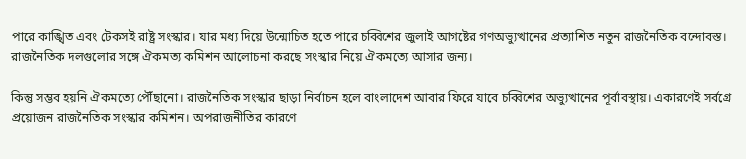পারে কাঙ্খিত এবং টেকসই রাষ্ট্র সংস্কার। যার মধ্য দিয়ে উন্মোচিত হতে পারে চব্বিশের জুলাই আগষ্টের গণঅভ্যুত্থানের প্রত্যাশিত নতুন রাজনৈতিক বন্দোবস্ত। রাজনৈতিক দলগুলোর সঙ্গে ঐকমত্য কমিশন আলোচনা করছে সংস্কার নিয়ে ঐকমত্যে আসার জন্য।

কিন্তু সম্ভব হয়নি ঐকমত্যে পৌঁছানো। রাজনৈতিক সংস্কার ছাড়া নির্বাচন হলে বাংলাদেশ আবার ফিরে যাবে চব্বিশের অভ্যুত্থানের পূর্বাবস্থায়। একারণেই সর্বগ্রে প্রয়োজন রাজনৈতিক সংস্কার কমিশন। অপরাজনীতির কারণে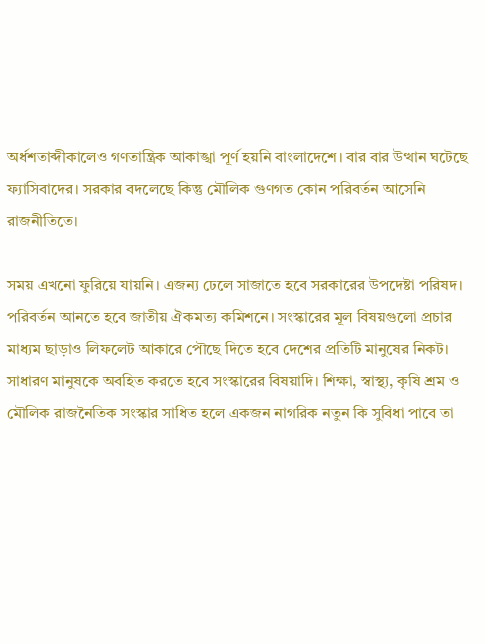অর্ধশতাব্দীকালেও গণতান্ত্রিক আকাঙ্খা পূর্ণ হয়নি বাংলাদেশে। বার বার উত্থান ঘটেছে ফ্যাসিবাদের। সরকার বদলেছে কিন্তু মৌলিক গুণগত কোন পরিবর্তন আসেনি রাজনীতিতে।

সময় এখনো ফুরিয়ে যায়নি। এজন্য ঢেলে সাজাতে হবে সরকারের উপদেষ্টা পরিষদ। পরিবর্তন আনতে হবে জাতীয় ঐকমত্য কমিশনে। সংস্কারের মূল বিষয়গুলো প্রচার মাধ্যম ছাড়াও লিফলেট আকারে পৌছে দিতে হবে দেশের প্রতিটি মানুষের নিকট। সাধারণ মানুষকে অবহিত করতে হবে সংস্কারের বিষয়াদি। শিক্ষা, স্বাস্থ্য, কৃষি শ্রম ও মৌলিক রাজনৈতিক সংস্কার সাধিত হলে একজন নাগরিক নতুন কি সুবিধা পাবে তা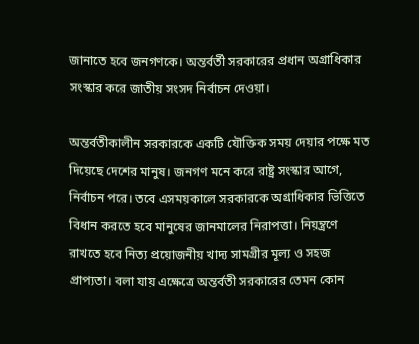জানাতে হবে জনগণকে। অন্তর্বর্তী সরকারের প্রধান অগ্রাধিকার সংস্কার করে জাতীয় সংসদ নির্বাচন দেওয়া।

অন্তর্বতীকালীন সরকারকে একটি যৌক্তিক সময় দেয়ার পক্ষে মত দিয়েছে দেশের মানুষ। জনগণ মনে করে রাষ্ট্র সংস্কার আগে, নির্বাচন পরে। তবে এসময়কালে সরকারকে অগ্রাধিকার ভিত্তিতে বিধান করতে হবে মানুষের জানমালের নিরাপত্তা। নিয়ন্ত্রণে রাখতে হবে নিত্য প্রয়োজনীয় খাদ্য সামগ্রীর মূল্য ও সহজ প্রাপ্যতা। বলা যায় এক্ষেত্রে অন্তর্বতী সরকারের তেমন কোন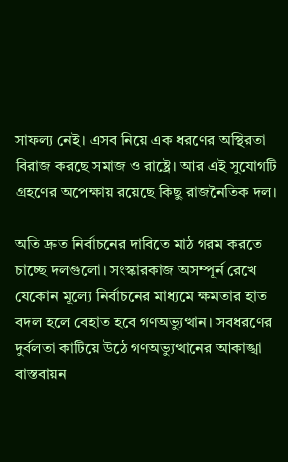সাফল্য নেই। এসব নিয়ে এক ধরণের অস্থিরতা বিরাজ করছে সমাজ ও রাষ্ট্রে। আর এই সুযোগটি গ্রহণের অপেক্ষায় রয়েছে কিছু রাজনৈতিক দল।

অতি দ্রুত নির্বাচনের দাবিতে মাঠ গরম করতে চাচ্ছে দলগুলো। সংস্কারকাজ অসম্পূর্ন রেখে যেকোন মূল্যে নির্বাচনের মাধ্যমে ক্ষমতার হাত বদল হলে বেহাত হবে গণঅভ্যুত্থান। সবধরণের দুর্বলতা কাটিয়ে উঠে গণঅভ্যুত্থানের আকাঙ্খা বাস্তবায়ন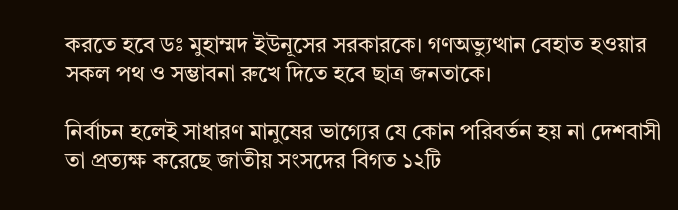করতে হবে ডঃ মুহাম্মদ ইউনূসের সরকারকে। গণঅভ্যুত্থান বেহাত হওয়ার সকল পথ ও সম্ভাবনা রুখে দিতে হবে ছাত্র জনতাকে।

নির্বাচন হলেই সাধারণ মানুষের ভাগ্যের যে কোন পরিবর্তন হয় না দেশবাসী তা প্রত্যক্ষ করেছে জাতীয় সংসদের বিগত ১২টি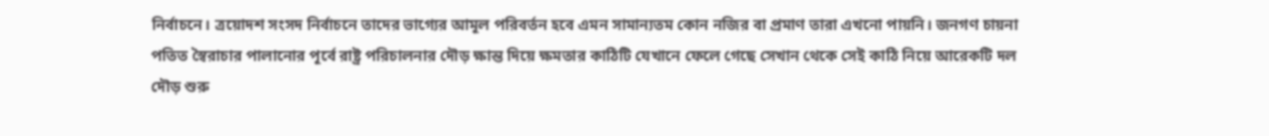নির্বাচনে। ত্রয়োদশ সংসদ নির্বাচনে তাদের ভাগ্যের আমূল পরিবর্তন হবে এমন সামান্যতম কোন নজির বা প্রমাণ তারা এখনো পায়নি। জনগণ চায়না পতিত স্বৈরাচার পালানোর পূর্বে রাষ্ট্র পরিচালনার দৌড় ক্ষান্ত দিয়ে ক্ষমতার কাঠিটি যেখানে ফেলে গেছে সেখান থেকে সেই কাঠি নিয়ে আরেকটি দল দৌড় শুরু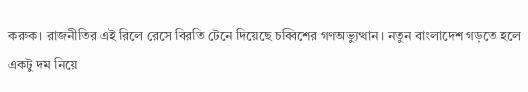করুক। রাজনীতির এই রিলে রেসে বিরতি টেনে দিয়েছে চব্বিশের গণঅভ্যুত্থান। নতুন বাংলাদেশ গড়তে হলে একটু দম নিয়ে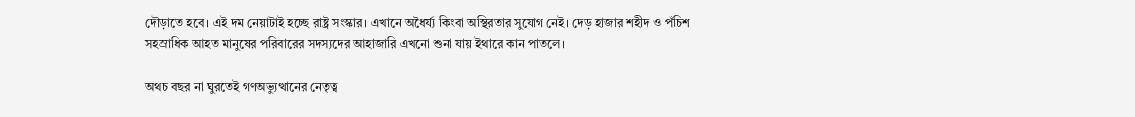দৌড়াতে হবে। এই দম নেয়াটাই হচ্ছে রাষ্ট্র সংস্কার। এখানে অধৈর্য্য কিংবা অস্থিরতার সুযোগ নেই। দেড় হাজার শহীদ ও পঁচিশ সহস্রাধিক আহত মানুষের পরিবারের সদস্যদের আহাজারি এখনো শুনা যায় ইথারে কান পাতলে।

অথচ বছর না ঘুরতেই গণঅভ্যুত্থানের নেতৃত্ব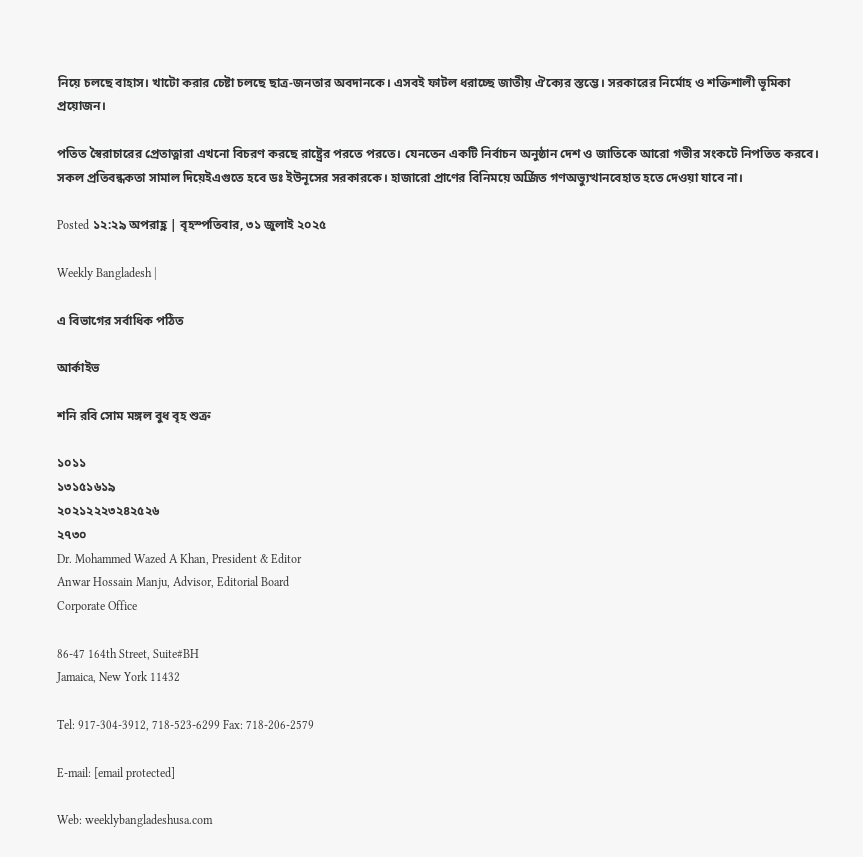নিয়ে চলছে বাহাস। খাটো করার চেষ্টা চলছে ছাত্র-জনতার অবদানকে। এসবই ফাটল ধরাচ্ছে জাতীয় ঐক্যের স্তম্ভে। সরকারের নির্মোহ ও শক্তিশালী ভূমিকা প্রয়োজন।

পতিত স্বৈরাচারের প্রেতাত্নারা এখনো বিচরণ করছে রাষ্ট্রের পরতে পরতে। যেনতেন একটি নির্বাচন অনুষ্ঠান দেশ ও জাতিকে আরো গভীর সংকটে নিপতিত করবে। সকল প্রতিবন্ধকতা সামাল দিয়েইএগুতে হবে ডঃ ইউনূসের সরকারকে। হাজারো প্রাণের বিনিময়ে অ্রর্জিত গণঅভ্যুত্থানবেহাত হতে দেওয়া যাবে না।

Posted ১২:২৯ অপরাহ্ণ | বৃহস্পতিবার, ৩১ জুলাই ২০২৫

Weekly Bangladesh |

এ বিভাগের সর্বাধিক পঠিত

আর্কাইভ

শনি রবি সোম মঙ্গল বুধ বৃহ শুক্র

১০১১
১৩১৫১৬১৯
২০২১২২২৩২৪২৫২৬
২৭৩০
Dr. Mohammed Wazed A Khan, President & Editor
Anwar Hossain Manju, Advisor, Editorial Board
Corporate Office

86-47 164th Street, Suite#BH
Jamaica, New York 11432

Tel: 917-304-3912, 718-523-6299 Fax: 718-206-2579

E-mail: [email protected]

Web: weeklybangladeshusa.com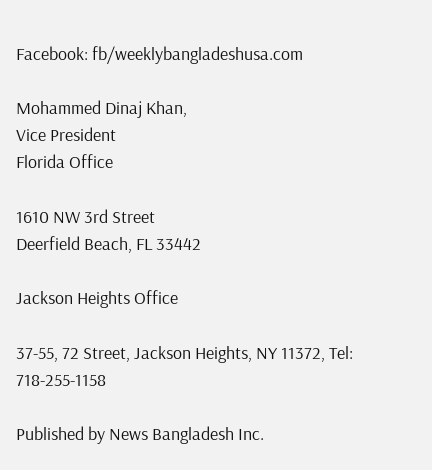Facebook: fb/weeklybangladeshusa.com

Mohammed Dinaj Khan,
Vice President
Florida Office

1610 NW 3rd Street
Deerfield Beach, FL 33442

Jackson Heights Office

37-55, 72 Street, Jackson Heights, NY 11372, Tel: 718-255-1158

Published by News Bangladesh Inc.